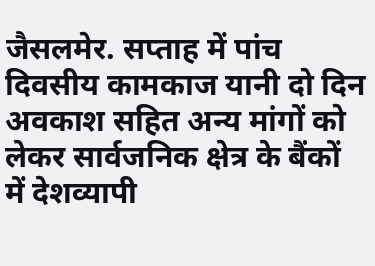जैसलमेर. सप्ताह में पांच दिवसीय कामकाज यानी दो दिन अवकाश सहित अन्य मांगों को लेकर सार्वजनिक क्षेत्र के बैंकों में देशव्यापी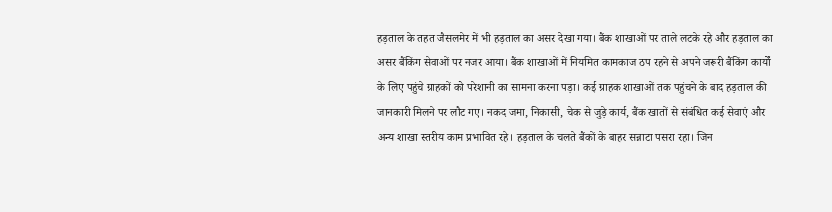हड़ताल के तहत जैसलमेर में भी हड़ताल का असर देखा गया। बैंक शाखाओं पर ताले लटके रहे और हड़ताल का असर बैंकिंग सेवाओं पर नजर आया। बैंक शाखाओं में नियमित कामकाज ठप रहने से अपने जरूरी बैंकिंग कार्यों के लिए पहुंचे ग्राहकों को परेशानी का सामना करना पड़ा। कई ग्राहक शाखाओं तक पहुंचने के बाद हड़ताल की जानकारी मिलने पर लौट गए। नकद जमा, निकासी, चेक से जुड़े कार्य, बैंक खातों से संबंधित कई सेवाएं और अन्य शाखा स्तरीय काम प्रभावित रहे। हड़ताल के चलते बैंकों के बाहर सन्नाटा पसरा रहा। जिन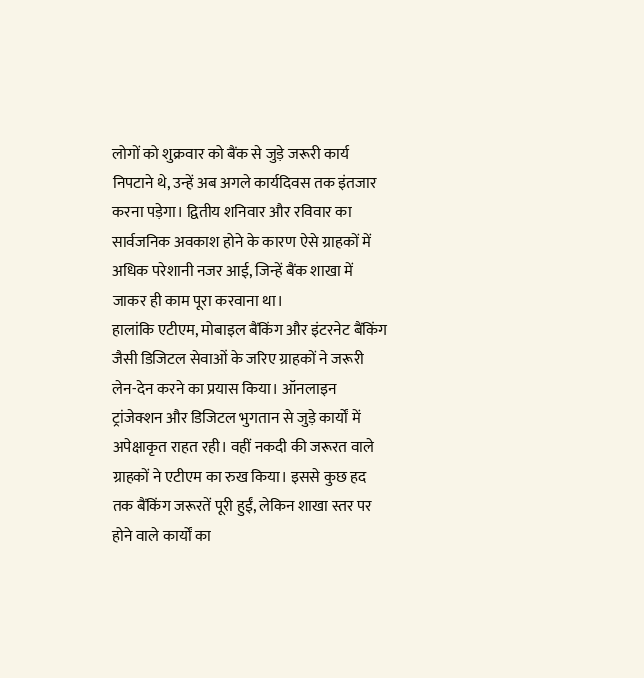लोगों को शुक्रवार को बैंक से जुड़े जरूरी कार्य निपटाने थे, उन्हें अब अगले कार्यदिवस तक इंतजार करना पड़ेगा। द्वितीय शनिवार और रविवार का सार्वजनिक अवकाश होने के कारण ऐसे ग्राहकों में अधिक परेशानी नजर आई, जिन्हें बैंक शाखा में जाकर ही काम पूरा करवाना था।
हालांकि एटीएम, मोबाइल बैंकिंग और इंटरनेट बैंकिंग जैसी डिजिटल सेवाओं के जरिए ग्राहकों ने जरूरी लेन-देन करने का प्रयास किया। ऑनलाइन ट्रांजेक्शन और डिजिटल भुगतान से जुड़े कार्यों में अपेक्षाकृत राहत रही। वहीं नकदी की जरूरत वाले ग्राहकों ने एटीएम का रुख किया। इससे कुछ हद तक बैंकिंग जरूरतें पूरी हुईं, लेकिन शाखा स्तर पर होने वाले कार्यों का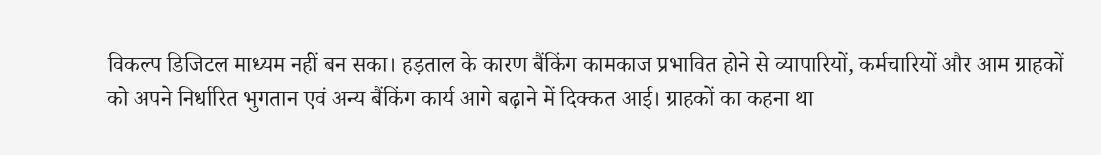विकल्प डिजिटल माध्यम नहीं बन सका। हड़ताल के कारण बैंकिंग कामकाज प्रभावित होने से व्यापारियों, कर्मचारियों और आम ग्राहकों को अपने निर्धारित भुगतान एवं अन्य बैंकिंग कार्य आगे बढ़ाने में दिक्कत आई। ग्राहकों का कहना था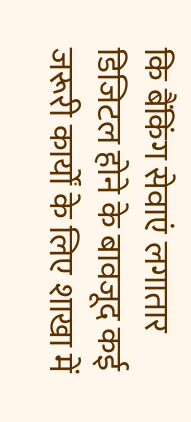कि बैंकिंग सेवाएं लगातार डिजिटल होने के बावजूद कई जरूरी कार्यों के लिए शाखा में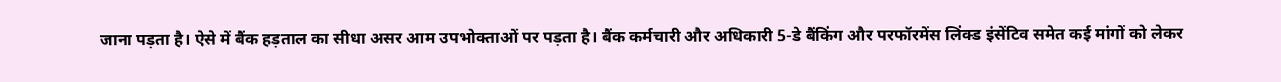जाना पड़ता है। ऐसे में बैंक हड़ताल का सीधा असर आम उपभोक्ताओं पर पड़ता है। बैंक कर्मचारी और अधिकारी 5-डे बैंकिंग और परफॉरमेंस लिंक्ड इंसेंटिव समेत कई मांगों को लेकर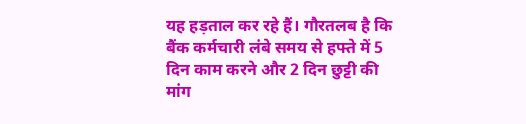यह हड़ताल कर रहे हैं। गौरतलब है कि बैंक कर्मचारी लंबे समय से हफ्ते में 5 दिन काम करने और 2 दिन छुट्टी की मांग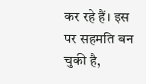कर रहे हैं। इस पर सहमति बन चुकी है,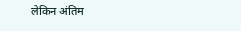लेकिन अंतिम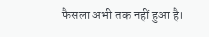फैसला अभी तक नहीं हुआ है।